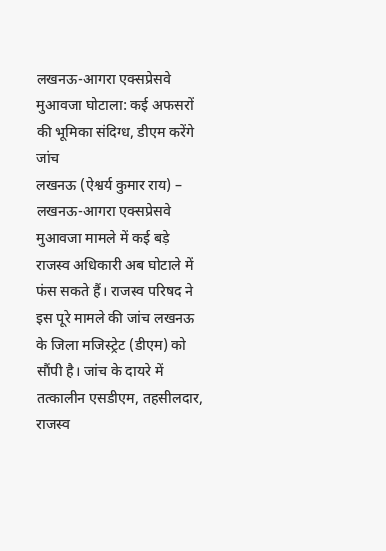लखनऊ-आगरा एक्सप्रेसवे मुआवजा घोटाला: कई अफसरों की भूमिका संदिग्ध, डीएम करेंगे जांच
लखनऊ (ऐश्वर्य कुमार राय) – लखनऊ-आगरा एक्सप्रेसवे मुआवजा मामले में कई बड़े राजस्व अधिकारी अब घोटाले में फंस सकते हैं। राजस्व परिषद ने इस पूरे मामले की जांच लखनऊ के जिला मजिस्ट्रेट (डीएम) को सौंपी है। जांच के दायरे में तत्कालीन एसडीएम, तहसीलदार, राजस्व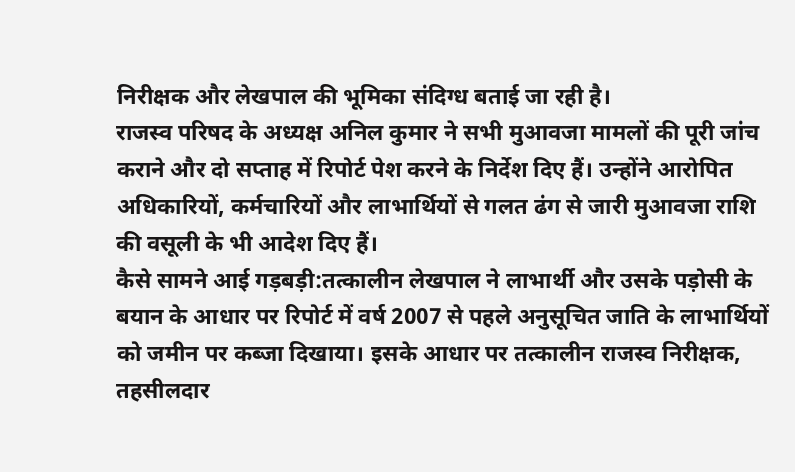निरीक्षक और लेखपाल की भूमिका संदिग्ध बताई जा रही है।
राजस्व परिषद के अध्यक्ष अनिल कुमार ने सभी मुआवजा मामलों की पूरी जांच कराने और दो सप्ताह में रिपोर्ट पेश करने के निर्देश दिए हैं। उन्होंने आरोपित अधिकारियों, कर्मचारियों और लाभार्थियों से गलत ढंग से जारी मुआवजा राशि की वसूली के भी आदेश दिए हैं।
कैसे सामने आई गड़बड़ी:तत्कालीन लेखपाल ने लाभार्थी और उसके पड़ोसी के बयान के आधार पर रिपोर्ट में वर्ष 2007 से पहले अनुसूचित जाति के लाभार्थियों को जमीन पर कब्जा दिखाया। इसके आधार पर तत्कालीन राजस्व निरीक्षक, तहसीलदार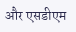और एसडीएम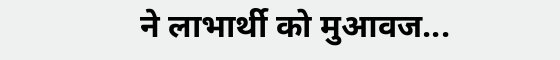ने लाभार्थी को मुआवज...